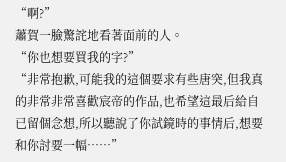“啊?”
蕭賀一臉驚詫地看著面前的人。
“你也想要買我的字?”
“非常抱歉,可能我的這個要求有些唐突,但我真的非常非常喜歡宸帝的作品,也希望這最后給自已留個念想,所以聽說了你試鏡時的事情后,想要和你討要一幅……”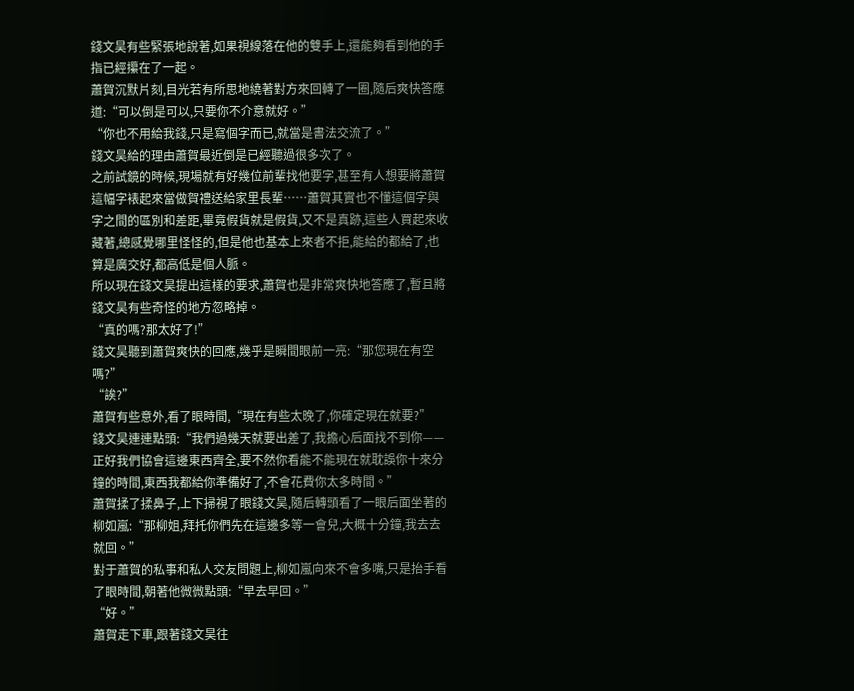錢文昊有些緊張地說著,如果視線落在他的雙手上,還能夠看到他的手指已經攥在了一起。
蕭賀沉默片刻,目光若有所思地繞著對方來回轉了一圈,隨后爽快答應道:“可以倒是可以,只要你不介意就好。”
“你也不用給我錢,只是寫個字而已,就當是書法交流了。”
錢文昊給的理由蕭賀最近倒是已經聽過很多次了。
之前試鏡的時候,現場就有好幾位前輩找他要字,甚至有人想要將蕭賀這幅字裱起來當做賀禮送給家里長輩……蕭賀其實也不懂這個字與字之間的區別和差距,畢竟假貨就是假貨,又不是真跡,這些人買起來收藏著,總感覺哪里怪怪的,但是他也基本上來者不拒,能給的都給了,也算是廣交好,都高低是個人脈。
所以現在錢文昊提出這樣的要求,蕭賀也是非常爽快地答應了,暫且將錢文昊有些奇怪的地方忽略掉。
“真的嗎?那太好了!”
錢文昊聽到蕭賀爽快的回應,幾乎是瞬間眼前一亮:“那您現在有空嗎?”
“誒?”
蕭賀有些意外,看了眼時間,“現在有些太晚了,你確定現在就要?”
錢文昊連連點頭:“我們過幾天就要出差了,我擔心后面找不到你——正好我們協會這邊東西齊全,要不然你看能不能現在就耽誤你十來分鐘的時間,東西我都給你準備好了,不會花費你太多時間。”
蕭賀揉了揉鼻子,上下掃視了眼錢文昊,隨后轉頭看了一眼后面坐著的柳如嵐:“那柳姐,拜托你們先在這邊多等一會兒,大概十分鐘,我去去就回。”
對于蕭賀的私事和私人交友問題上,柳如嵐向來不會多嘴,只是抬手看了眼時間,朝著他微微點頭:“早去早回。”
“好。”
蕭賀走下車,跟著錢文昊往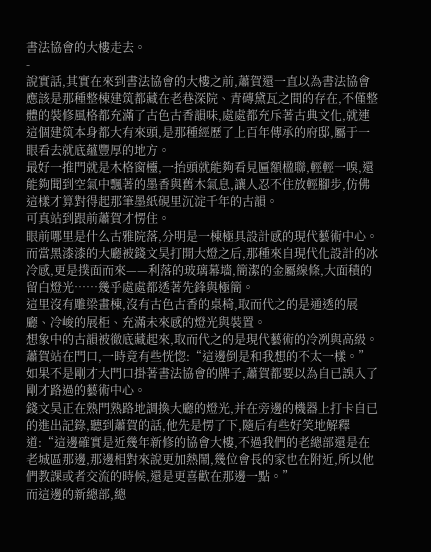書法協會的大樓走去。
-
說實話,其實在來到書法協會的大樓之前,蕭賀還一直以為書法協會應該是那種整棟建筑都藏在老巷深院、青磚黛瓦之間的存在,不僅整體的裝修風格都充滿了古色古香韻味,處處都充斥著古典文化,就連這個建筑本身都大有來頭,是那種經歷了上百年傳承的府邸,屬于一眼看去就底蘊豐厚的地方。
最好一推門就是木格窗欞,一抬頭就能夠看見匾額楹聯,輕輕一嗅,還能夠聞到空氣中飄著的墨香與舊木氣息,讓人忍不住放輕腳步,仿佛這樣才算對得起那筆墨紙硯里沉淀千年的古韻。
可真站到跟前蕭賀才愣住。
眼前哪里是什么古雅院落,分明是一棟極具設計感的現代藝術中心。
而當黑漆漆的大廳被錢文昊打開大燈之后,那種來自現代化設計的冰冷感,更是撲面而來——利落的玻璃幕墻,簡潔的金屬線條,大面積的留白燈光……幾乎處處都透著先鋒與極簡。
這里沒有雕梁畫棟,沒有古色古香的桌椅,取而代之的是通透的展廳、冷峻的展柜、充滿未來感的燈光與裝置。
想象中的古韻被徹底藏起來,取而代之的是現代藝術的冷冽與高級。
蕭賀站在門口,一時竟有些恍惚:“這邊倒是和我想的不太一樣。”
如果不是剛才大門口掛著書法協會的牌子,蕭賀都要以為自已誤入了剛才路過的藝術中心。
錢文昊正在熟門熟路地調換大廳的燈光,并在旁邊的機器上打卡自已的進出記錄,聽到蕭賀的話,他先是愣了下,隨后有些好笑地解釋道:“這邊確實是近幾年新修的協會大樓,不過我們的老總部還是在老城區那邊,那邊相對來說更加熱鬧,幾位會長的家也在附近,所以他們教課或者交流的時候,還是更喜歡在那邊一點。”
而這邊的新總部,總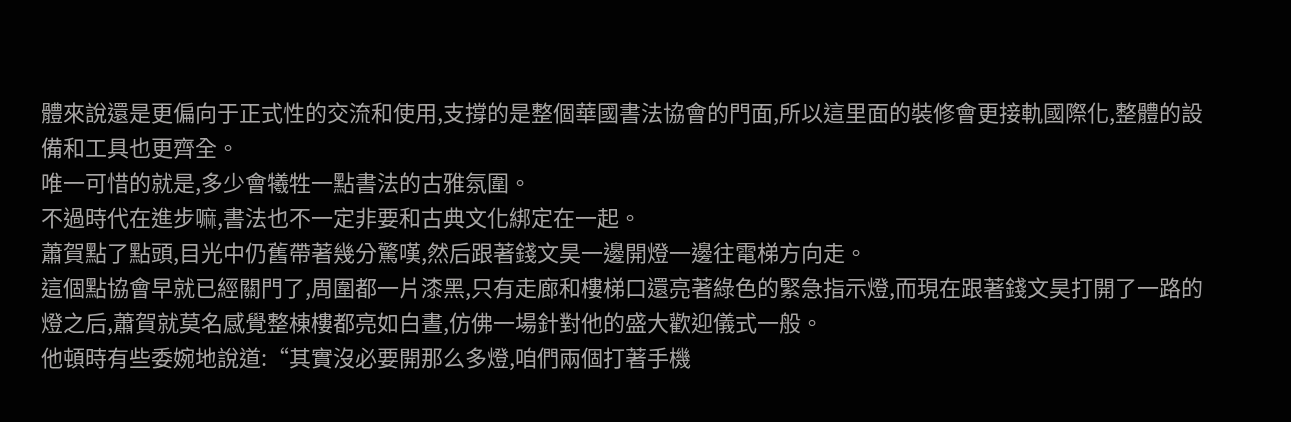體來說還是更偏向于正式性的交流和使用,支撐的是整個華國書法協會的門面,所以這里面的裝修會更接軌國際化,整體的設備和工具也更齊全。
唯一可惜的就是,多少會犧牲一點書法的古雅氛圍。
不過時代在進步嘛,書法也不一定非要和古典文化綁定在一起。
蕭賀點了點頭,目光中仍舊帶著幾分驚嘆,然后跟著錢文昊一邊開燈一邊往電梯方向走。
這個點協會早就已經關門了,周圍都一片漆黑,只有走廊和樓梯口還亮著綠色的緊急指示燈,而現在跟著錢文昊打開了一路的燈之后,蕭賀就莫名感覺整棟樓都亮如白晝,仿佛一場針對他的盛大歡迎儀式一般。
他頓時有些委婉地說道:“其實沒必要開那么多燈,咱們兩個打著手機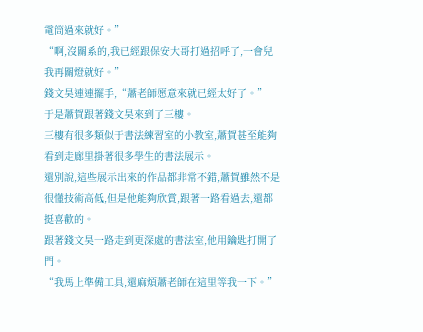電筒過來就好。”
“啊,沒關系的,我已經跟保安大哥打過招呼了,一會兒我再關燈就好。”
錢文昊連連擺手,“蕭老師愿意來就已經太好了。”
于是蕭賀跟著錢文昊來到了三樓。
三樓有很多類似于書法練習室的小教室,蕭賀甚至能夠看到走廊里掛著很多學生的書法展示。
還別說,這些展示出來的作品都非常不錯,蕭賀雖然不是很懂技術高低,但是他能夠欣賞,跟著一路看過去,還都挺喜歡的。
跟著錢文昊一路走到更深處的書法室,他用鑰匙打開了門。
“我馬上準備工具,還麻煩蕭老師在這里等我一下。”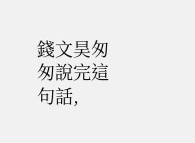錢文昊匆匆說完這句話,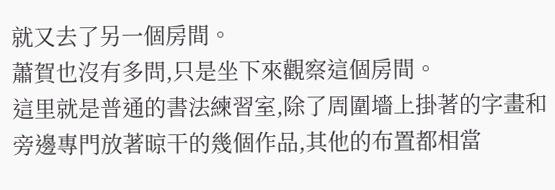就又去了另一個房間。
蕭賀也沒有多問,只是坐下來觀察這個房間。
這里就是普通的書法練習室,除了周圍墻上掛著的字畫和旁邊專門放著晾干的幾個作品,其他的布置都相當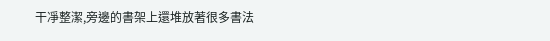干凈整潔,旁邊的書架上還堆放著很多書法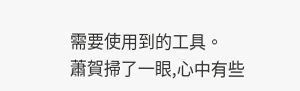需要使用到的工具。
蕭賀掃了一眼,心中有些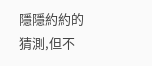隱隱約約的猜測,但不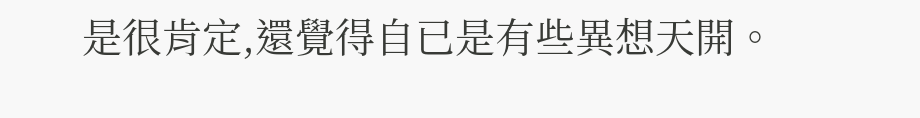是很肯定,還覺得自已是有些異想天開。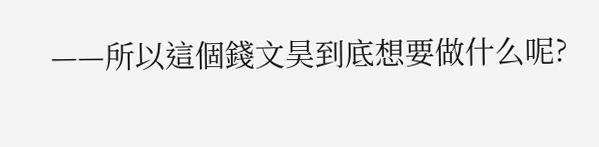——所以這個錢文昊到底想要做什么呢?